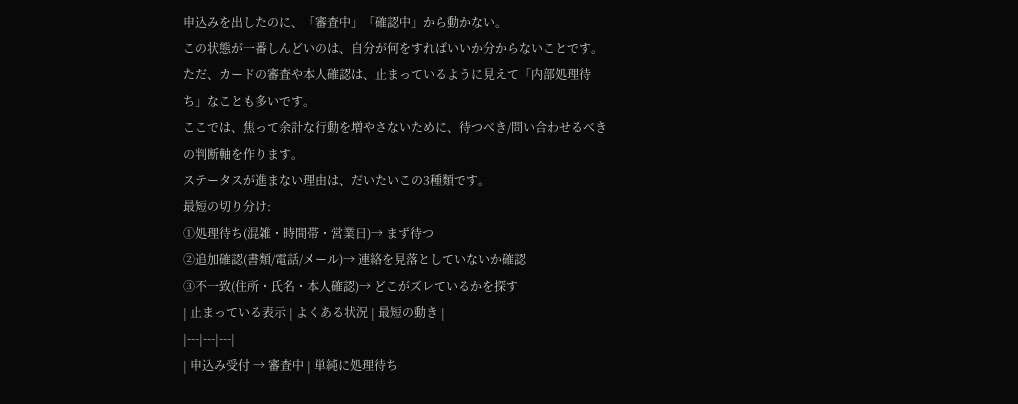申込みを出したのに、「審査中」「確認中」から動かない。
この状態が一番しんどいのは、自分が何をすればいいか分からないことです。
ただ、カードの審査や本人確認は、止まっているように見えて「内部処理待ち」なことも多いです。
ここでは、焦って余計な行動を増やさないために、待つべき/問い合わせるべきの判断軸を作ります。
ステータスが進まない理由は、だいたいこの3種類です。
最短の切り分け:
①処理待ち(混雑・時間帯・営業日)→ まず待つ
②追加確認(書類/電話/メール)→ 連絡を見落としていないか確認
③不一致(住所・氏名・本人確認)→ どこがズレているかを探す
| 止まっている表示 | よくある状況 | 最短の動き |
|---|---|---|
| 申込み受付 → 審査中 | 単純に処理待ち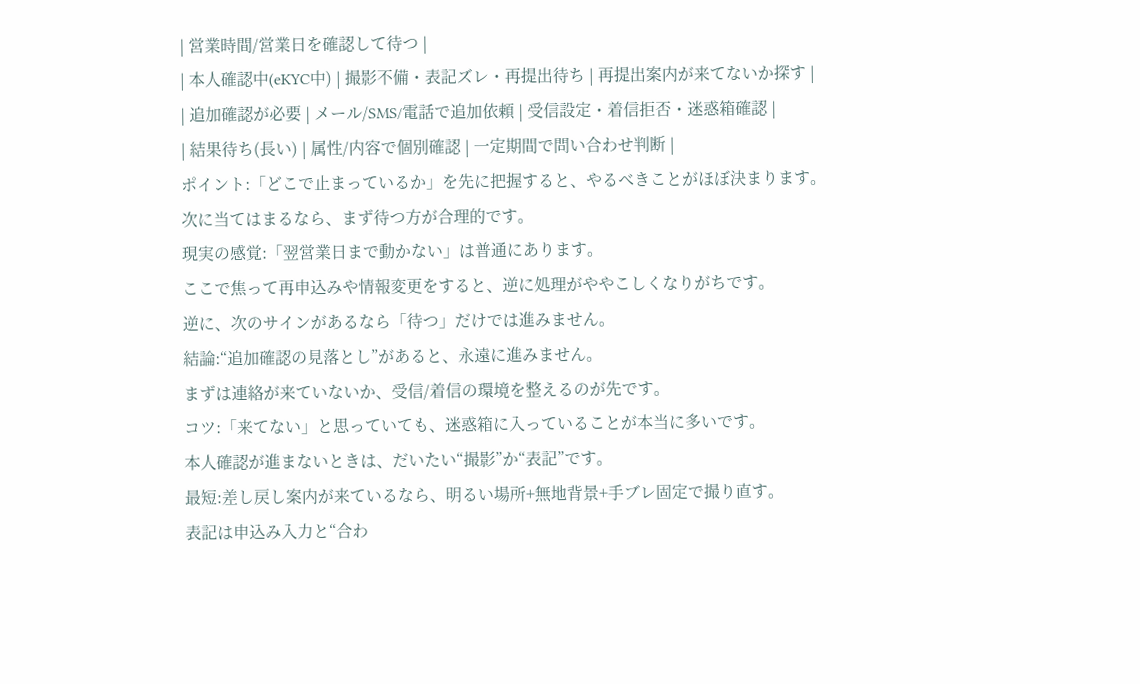| 営業時間/営業日を確認して待つ |
| 本人確認中(eKYC中) | 撮影不備・表記ズレ・再提出待ち | 再提出案内が来てないか探す |
| 追加確認が必要 | メール/SMS/電話で追加依頼 | 受信設定・着信拒否・迷惑箱確認 |
| 結果待ち(長い) | 属性/内容で個別確認 | 一定期間で問い合わせ判断 |
ポイント:「どこで止まっているか」を先に把握すると、やるべきことがほぼ決まります。
次に当てはまるなら、まず待つ方が合理的です。
現実の感覚:「翌営業日まで動かない」は普通にあります。
ここで焦って再申込みや情報変更をすると、逆に処理がややこしくなりがちです。
逆に、次のサインがあるなら「待つ」だけでは進みません。
結論:“追加確認の見落とし”があると、永遠に進みません。
まずは連絡が来ていないか、受信/着信の環境を整えるのが先です。
コツ:「来てない」と思っていても、迷惑箱に入っていることが本当に多いです。
本人確認が進まないときは、だいたい“撮影”か“表記”です。
最短:差し戻し案内が来ているなら、明るい場所+無地背景+手ブレ固定で撮り直す。
表記は申込み入力と“合わ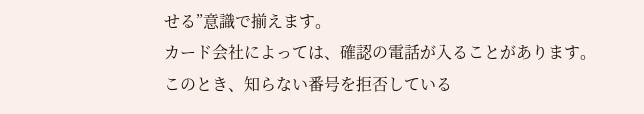せる”意識で揃えます。
カード会社によっては、確認の電話が入ることがあります。
このとき、知らない番号を拒否している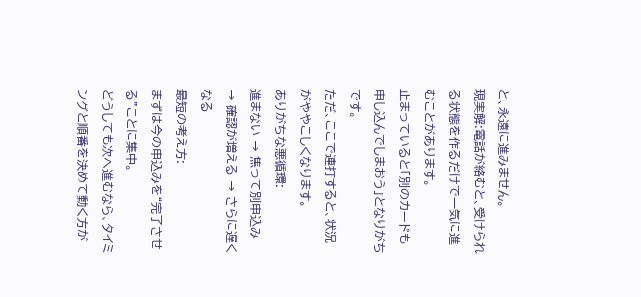と、永遠に進みません。
現実解:電話が絡むと、受けられる状態を作るだけで一気に進むことがあります。
止まっていると「別のカードも申し込んでしまおう」となりがちです。
ただ、ここで連打すると、状況がややこしくなります。
ありがちな悪循環:
進まない → 焦って別申込み → 確認が増える → さらに遅くなる
最短の考え方:
まずは今の申込みを“完了させる”ことに集中。
どうしても次へ進むなら、タイミングと順番を決めて動く方が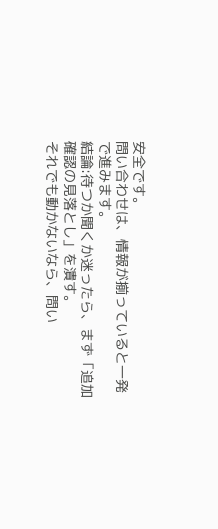安全です。
問い合わせは、情報が揃っていると一発で進みます。
結論:待つか聞くか迷ったら、まず「追加確認の見落とし」を潰す。
それでも動かないなら、問い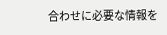合わせに必要な情報を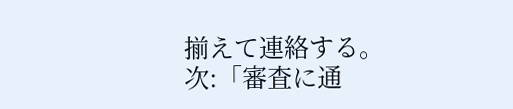揃えて連絡する。
次:「審査に通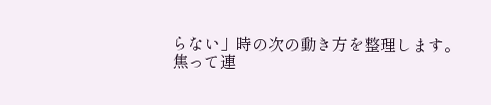らない」時の次の動き方を整理します。
焦って連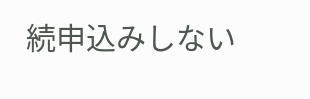続申込みしない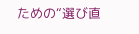ための“選び直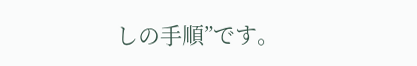しの手順”です。